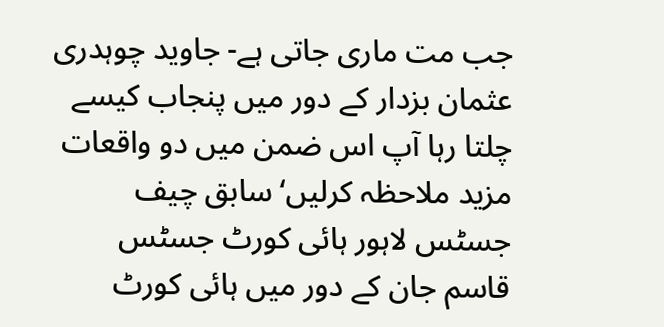جب مت ماری جاتی ہے- جاوید چوہدری
عثمان بزدار کے دور میں پنجاب کیسے چلتا رہا آپ اس ضمن میں دو واقعات مزید ملاحظہ کرلیں‘ سابق چیف جسٹس لاہور ہائی کورٹ جسٹس قاسم جان کے دور میں ہائی کورٹ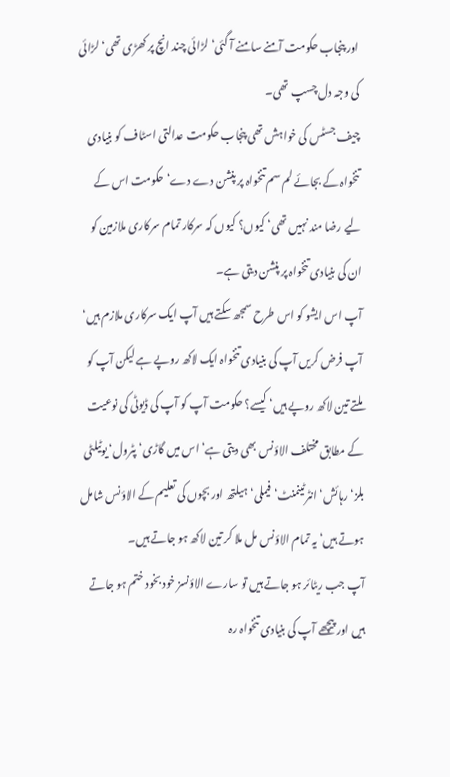اور پنجاب حکومت آمنے سامنے آ گئی‘ لڑائی چند انچ پر کھڑی تھی‘ لڑائی کی وجہ دل چسپ تھی۔
چیف جسٹس کی خواہش تھی پنجاب حکومت عدالتی اسٹاف کو بنیادی تنخواہ کے بجائے لم سم تنخواہ پر پنشن دے دے‘ حکومت اس کے لیے رضا مند نہیں تھی‘ کیوں؟ کیوں کہ سرکار تمام سرکاری ملازمین کو ان کی بنیادی تنخواہ پر پنشن دیتی ہے۔
آپ اس ایشو کو اس طرح سمجھ سکتے ہیں آپ ایک سرکاری ملازم ہیں‘ آپ فرض کریں آپ کی بنیادی تنخواہ ایک لاکھ روپے ہے لیکن آپ کو ملتے تین لاکھ روپے ہیں‘ کیسے؟ حکومت آپ کو آپ کی ڈیوٹی کی نوعیت کے مطابق مختلف الاؤنس بھی دیتی ہے‘ اس میں گاڑی‘ پٹرول‘ یوٹیلٹی بلز‘ رہائش‘ انٹرٹینمنٹ‘ فیملی‘ ہیلتھ اور بچوں کی تعلیم کے الاؤنس شامل ہوتے ہیں‘ یہ تمام الاؤنس مل ملا کر تین لاکھ ہو جاتے ہیں۔
آپ جب ریٹائر ہو جاتے ہیں تو سارے الاؤنسز خود بخود ختم ہو جاتے ہیں اور پیچھے آپ کی بنیادی تنخواہ رہ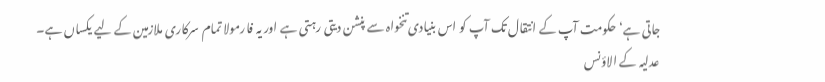جاتی ہے‘ حکومت آپ کے انتقال تک آپ کو اس بنیادی تنخواہ سے پنشن دیتی رہتی ہے اور یہ فارمولا تمام سرکاری ملازمین کے لیے یکساں ہے۔
عدلیہ کے الاؤنس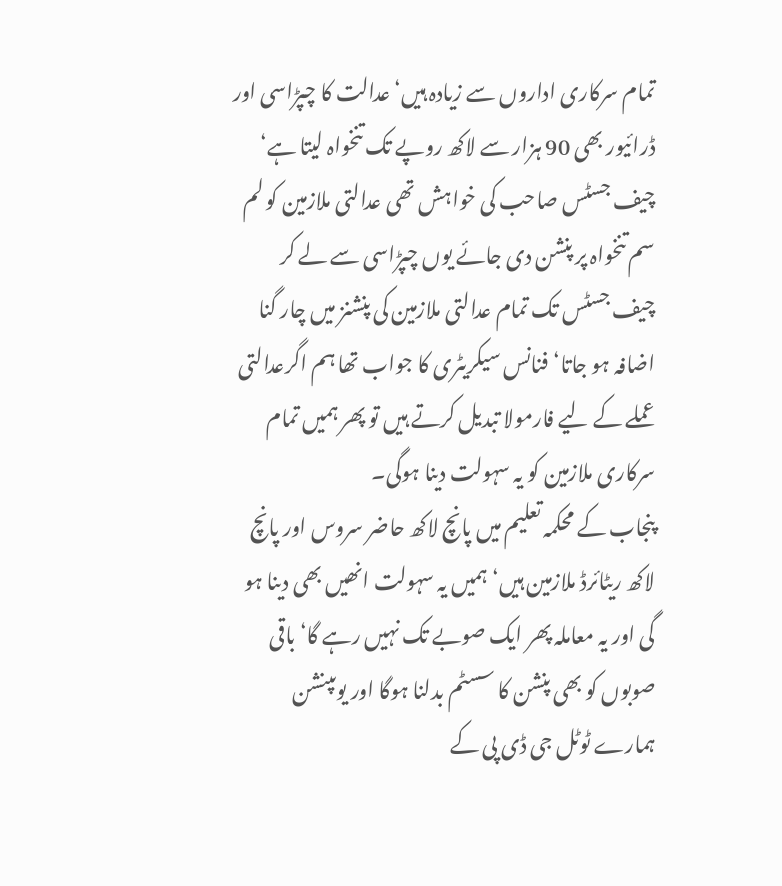تمام سرکاری اداروں سے زیادہ ہیں‘ عدالت کا چپڑاسی اور ڈرائیور بھی 90 ہزار سے لاکھ روپے تک تنخواہ لیتا ہے‘ چیف جسٹس صاحب کی خواہش تھی عدالتی ملازمین کو لم سم تنخواہ پر پنشن دی جائے یوں چپڑاسی سے لے کر چیف جسٹس تک تمام عدالتی ملازمین کی پنشنز میں چار گنا اضافہ ہو جاتا‘ فنانس سیکریٹری کا جواب تھا ہم اگرعدالتی عملے کے لیے فارمولا تبدیل کرتے ہیں تو پھر ہمیں تمام سرکاری ملازمین کو یہ سہولت دینا ہوگی۔
پنجاب کے محکمہ تعلیم میں پانچ لاکھ حاضر سروس اور پانچ لاکھ ریٹائرڈ ملازمین ہیں‘ ہمیں یہ سہولت انھیں بھی دینا ہو گی اور یہ معاملہ پھر ایک صوبے تک نہیں رہے گا‘ باقی صوبوں کو بھی پنشن کا سسٹم بدلنا ہوگا اور یوںپنشن ہمارے ٹوٹل جی ڈی پی کے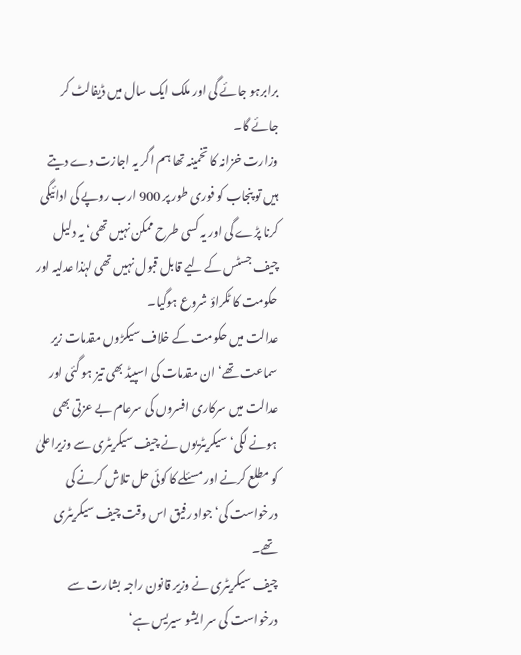برابرہو جائے گی اور ملک ایک سال میں ڈیفالٹ کر جائے گا۔
وزارت خزانہ کا تخمینہ تھا ہم اگر یہ اجازت دے دیتے ہیں تو پنجاب کو فوری طور پر 900 ارب روپے کی ادائیگی کرنا پڑے گی اور یہ کسی طرح ممکن نہیں تھی‘ یہ دلیل چیف جسٹس کے لیے قابل قبول نہیں تھی لہٰذا عدلیہ اور حکومت کا ٹکراؤ شروع ہوگیا۔
عدالت میں حکومت کے خلاف سیکڑوں مقدمات زیر سماعت تھے‘ ان مقدمات کی اسپیڈ بھی تیز ہو گئی اور عدالت میں سرکاری افسروں کی سرعام بے عزتی بھی ہونے لگی‘ سیکریٹریوں نے چیف سیکریٹری سے وزیراعلیٰ کو مطلع کرنے اور مسئلے کا کوئی حل تلاش کرنے کی درخواست کی‘ جواد رفیق اس وقت چیف سیکریٹری تھے۔
چیف سیکریٹری نے وزیر قانون راجہ بشارت سے درخواست کی سر ایشو سیریس ہے‘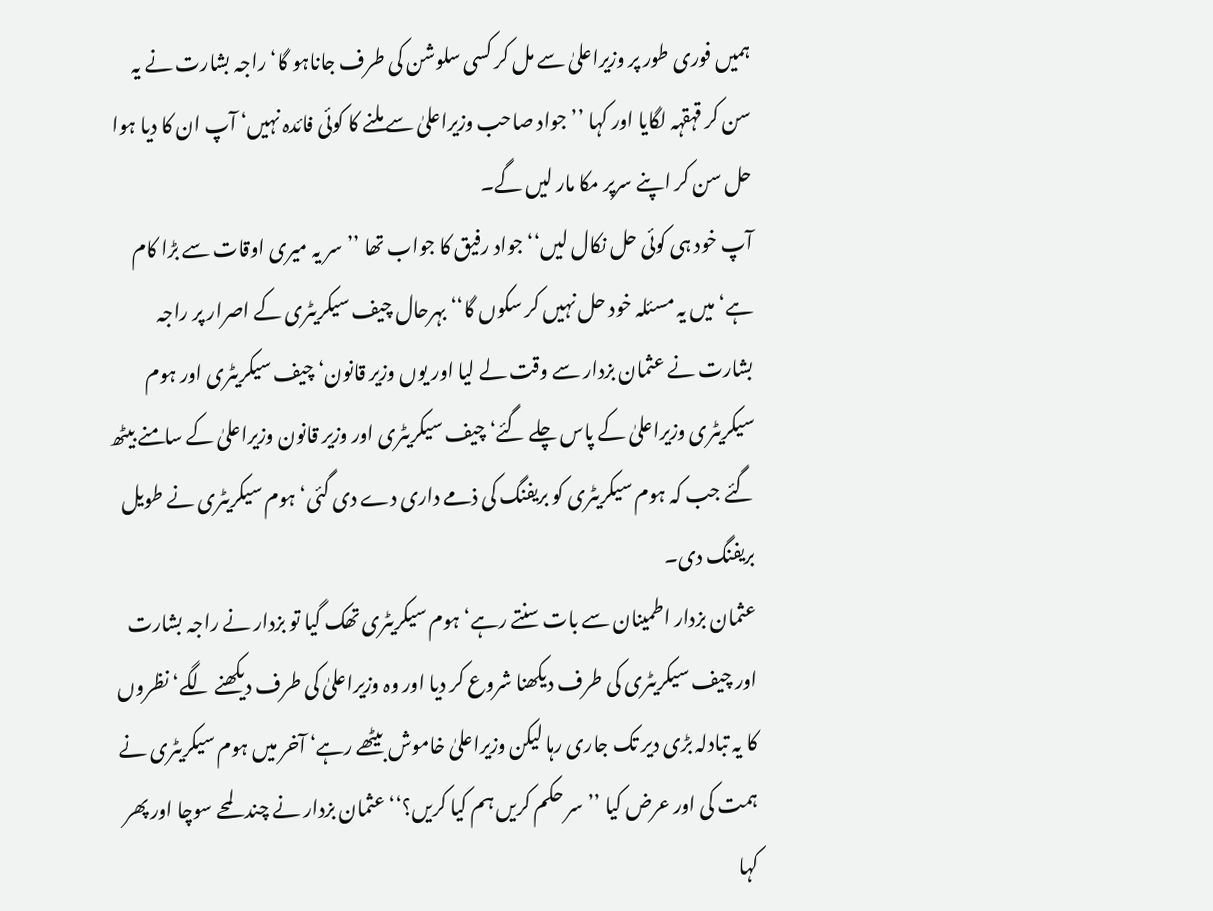ہمیں فوری طور پر وزیراعلیٰ سے مل کر کسی سلوشن کی طرف جاناہو گا‘ راجہ بشارت نے یہ سن کر قہقہہ لگایا اور کہا ’’جواد صاحب وزیراعلیٰ سے ملنے کا کوئی فائدہ نہیں‘ آپ ان کا دیا ہوا حل سن کر اپنے سرپر مکا مار لیں گے۔
آپ خود ہی کوئی حل نکال لیں‘‘ جواد رفیق کا جواب تھا ’’سر یہ میری اوقات سے بڑا کام ہے‘ میں یہ مسئلہ خود حل نہیں کر سکوں گا‘‘ بہرحال چیف سیکریٹری کے اصرار پر راجہ بشارت نے عثمان بزدار سے وقت لے لیا اور یوں وزیر قانون‘ چیف سیکریٹری اور ہوم سیکریٹری وزیراعلیٰ کے پاس چلے گئے‘ چیف سیکریٹری اور وزیر قانون وزیراعلیٰ کے سامنے بیٹھ گئے جب کہ ہوم سیکریٹری کو بریفنگ کی ذمے داری دے دی گئی‘ ہوم سیکریٹری نے طویل بریفنگ دی۔
عثمان بزدار اطمینان سے بات سنتے رہے‘ ہوم سیکریٹری تھک گیا تو بزدار نے راجہ بشارت اور چیف سیکریٹری کی طرف دیکھنا شروع کر دیا اور وہ وزیراعلیٰ کی طرف دیکھنے لگے‘ نظروں کا یہ تبادلہ بڑی دیر تک جاری رہا لیکن وزیراعلیٰ خاموش بیٹھے رہے‘ آخر میں ہوم سیکریٹری نے ہمت کی اور عرض کیا ’’سر حکم کریں ہم کیا کریں؟‘‘ عثمان بزدار نے چند لمحے سوچا اور پھر کہا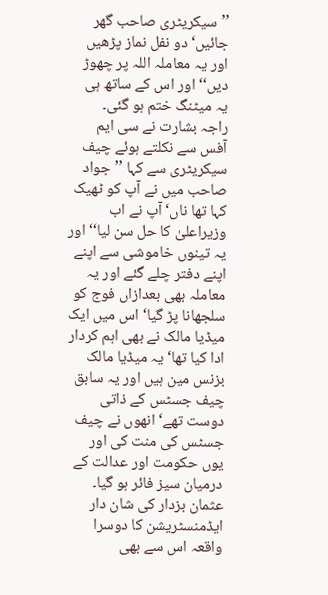’’سیکریٹری صاحب گھر جائیں‘ دو نفل نماز پڑھیں اور یہ معاملہ اللہ پر چھوڑ دیں‘‘ اور اس کے ساتھ ہی یہ میٹنگ ختم ہو گئی۔
راجہ بشارت نے سی ایم آفس سے نکلتے ہوئے چیف سیکریٹری سے کہا ’’جواد صاحب میں نے آپ کو ٹھیک کہا تھا ناں‘ آپ نے اب وزیراعلیٰ کا حل سن لیا‘‘ اور یہ تینوں خاموشی سے اپنے اپنے دفتر چلے گئے اور یہ معاملہ بھی بعدازاں فوج کو سلجھانا پڑ گیا‘ اس میں ایک میڈیا مالک نے بھی اہم کردار ادا کیا تھا‘ یہ میڈیا مالک بزنس مین ہیں اور یہ سابق چیف جسٹس کے ذاتی دوست تھے‘ انھوں نے چیف جسٹس کی منت کی اور یوں حکومت اور عدالت کے درمیان سیز فائر ہو گیا۔
عثمان بزدار کی شان دار ایڈمنسٹریشن کا دوسرا واقعہ اس سے بھی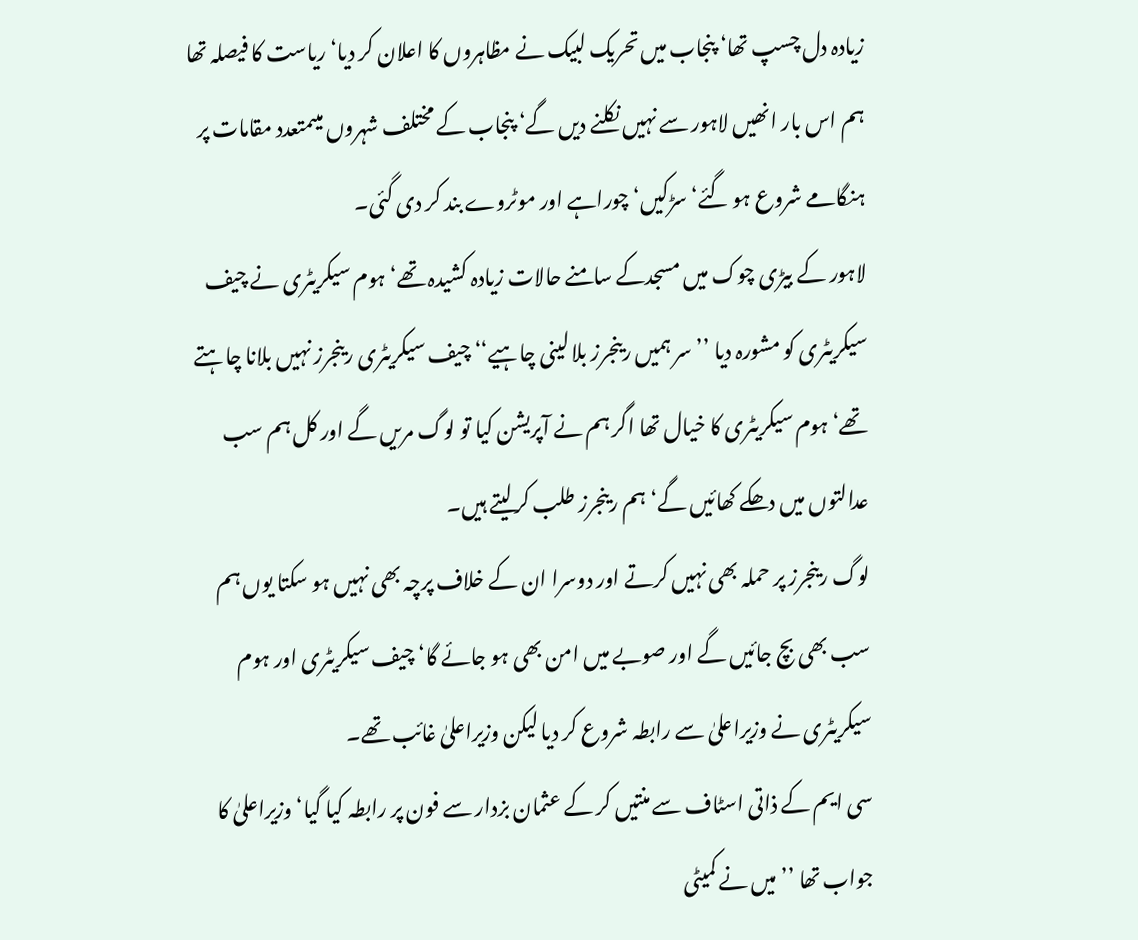زیادہ دل چسپ تھا‘ پنجاب میں تحریک لبیک نے مظاہروں کا اعلان کر دیا‘ ریاست کا فیصلہ تھا ہم اس بار انھیں لاہور سے نہیں نکلنے دیں گے‘ پنجاب کے مختلف شہروں میںمتعدد مقامات پر ہنگامے شروع ہو گئے‘ سڑکیں‘ چوراہے اور موٹروے بند کر دی گئی۔
لاہور کے بیڑی چوک میں مسجدکے سامنے حالات زیادہ کشیدہ تھے‘ ہوم سیکریٹری نے چیف سیکریٹری کو مشورہ دیا ’’سر ہمیں رینجرز بلا لینی چاہیے‘‘ چیف سیکریٹری رینجرز نہیں بلانا چاہتے تھے‘ ہوم سیکریٹری کا خیال تھا اگر ہم نے آپریشن کیا تو لوگ مریں گے اور کل ہم سب عدالتوں میں دھکے کھائیں گے‘ ہم رینجرز طلب کرلیتے ہیں۔
لوگ رینجرز پر حملہ بھی نہیں کرتے اور دوسرا ان کے خلاف پرچہ بھی نہیں ہو سکتا یوں ہم سب بھی بچ جائیں گے اور صوبے میں امن بھی ہو جائے گا‘ چیف سیکریٹری اور ہوم سیکریٹری نے وزیراعلیٰ سے رابطہ شروع کر دیا لیکن وزیراعلیٰ غائب تھے۔
سی ایم کے ذاتی اسٹاف سے منتیں کر کے عثمان بزدار سے فون پر رابطہ کیا گیا‘ وزیراعلیٰ کا جواب تھا ’’میں نے کمیٹی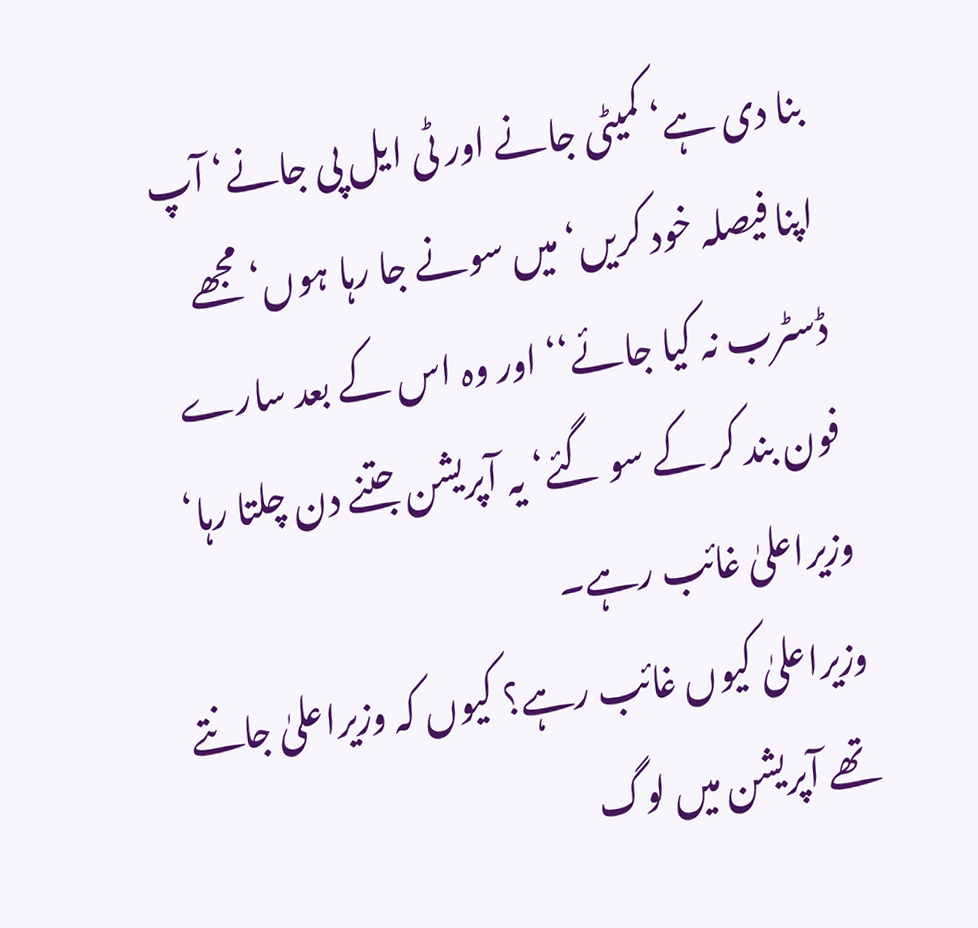بنا دی ہے‘ کمیٹی جانے اور ٹی ایل پی جانے‘ آپ اپنا فیصلہ خود کریں‘ میں سونے جا رہا ہوں‘ مجھے ڈسٹرب نہ کیا جائے‘‘ اور وہ اس کے بعد سارے فون بند کر کے سو گئے‘ یہ آپریشن جتنے دن چلتا رہا‘ وزیراعلیٰ غائب رہے۔
وزیراعلیٰ کیوں غائب رہے؟ کیوں کہ وزیراعلیٰ جانتے تھے آپریشن میں لوگ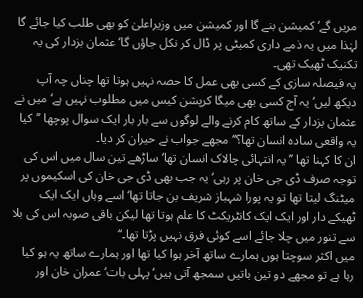مریں گے‘ کمیشن بنے گا اور کمیشن میں وزیراعلیٰ کو بھی طلب کیا جائے گا لہٰذا میں یہ ذمے داری کمیٹی پر ڈال کر نکل جاؤں گا‘ عثمان بزدار کی یہ تکنیک ٹھیک تھی۔
یہ فیصلہ سازی کے کسی بھی عمل کا حصہ نہیں ہوتا تھا چناں چہ آپ دیکھ لیں‘ یہ آج کسی بھی میگا کرپشن کیس میں مطلوب نہیں ہے‘ میں نے عثمان بزدار کے ساتھ کام کرنے والے لوگوں سے بار بار ایک سوال پوچھا ’’کیا یہ واقعی سادہ انسان تھا؟‘‘ مجھے جواب نے حیران کر دیا۔
ان کا کہنا تھا ’’یہ انتہائی چالاک انسان تھا‘ ساڑھے تین سال میں اس کی توجہ صرف ڈی جی خان پر رہی‘ یہ جب بھی ڈی جی خان کی اسکیموں پر میٹنگ لیتا تھا تو یہ پورا شہباز شریف بن جاتا تھا‘ اسے وہاں ایک ایک ٹھیکے دار اور ایک ایک کانٹریکٹ کا علم ہوتا تھا لیکن باقی صوبہ اس کی بلا سے تنور میں چلا جائے اسے کوئی فرق نہیں پڑتا تھا۔‘‘
میں اکثر سوچتا ہوں ہمارے ساتھ آخر ہوا کیا تھا اور ہمارے ساتھ یہ ہو کیا رہا ہے تو مجھے دو تین باتیں سمجھ آتی ہیں‘ پہلی بات‘ عمران خان اور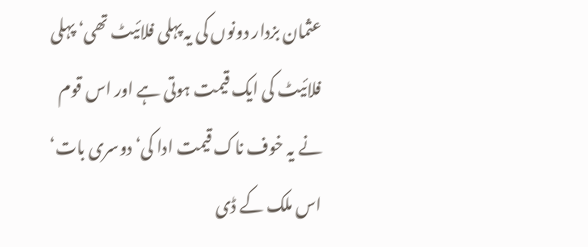عثمان بزدار دونوں کی یہ پہلی فلائیٹ تھی‘ پہلی فلائیٹ کی ایک قیمت ہوتی ہے اور اس قوم نے یہ خوف ناک قیمت ادا کی‘ دوسری بات‘ اس ملک کے ڈی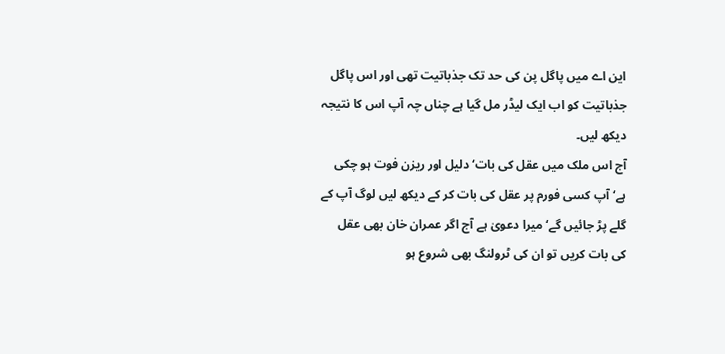این اے میں پاگل پن کی حد تک جذباتیت تھی اور اس پاگل جذباتیت کو اب ایک لیڈر مل گیا ہے چناں چہ آپ اس کا نتیجہ دیکھ لیں۔
آج اس ملک میں عقل کی بات‘ دلیل اور ریزن فوت ہو چکی ہے‘ آپ کسی فورم پر عقل کی بات کر کے دیکھ لیں لوگ آپ کے گلے پڑ جائیں گے‘ میرا دعویٰ ہے آج اگر عمران خان بھی عقل کی بات کریں تو ان کی ٹرولنگ بھی شروع ہو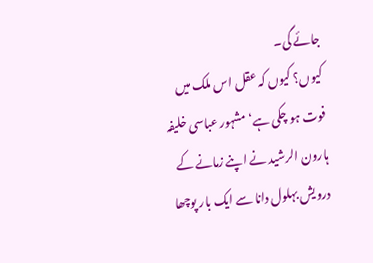جائے گی۔
کیوں؟ کیوں کہ عقل اس ملک میں فوت ہو چکی ہے‘ مشہور عباسی خلیفہ ہارون الرشید نے اپنے زمانے کے درویش بہلول دانا سے ایک بار پوچھا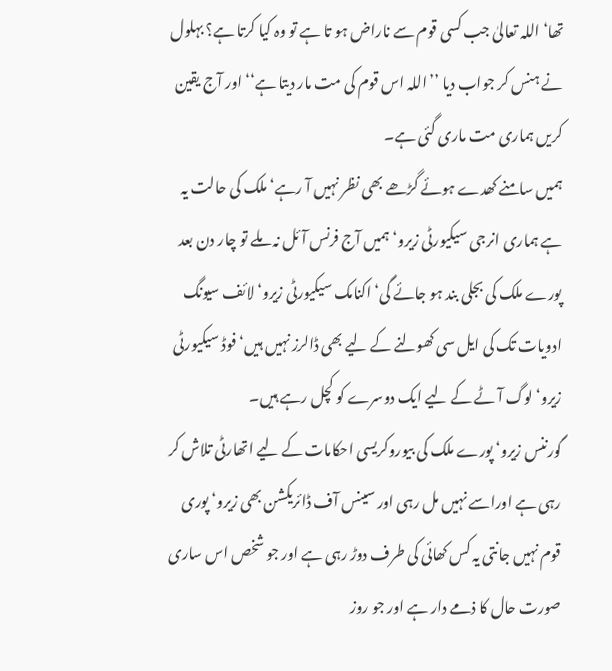تھا‘ اللہ تعالیٰ جب کسی قوم سے ناراض ہو تا ہے تو وہ کیا کرتا ہے؟ بہلول نے ہنس کر جواب دیا ’’اللہ اس قوم کی مت مار دیتا ہے‘‘ اور آج یقین کریں ہماری مت ماری گئی ہے۔
ہمیں سامنے کھدے ہوئے گڑھے بھی نظر نہیں آ رہے‘ ملک کی حالت یہ ہے ہماری انرجی سیکیورٹی زیرو‘ ہمیں آج فرنس آئل نہ ملے تو چار دن بعد پورے ملک کی بجلی بند ہو جائے گی‘ اکنامک سیکیورٹی زیرو‘ لائف سیونگ ادویات تک کی ایل سی کھولنے کے لیے بھی ڈالرز نہیں ہیں‘ فوڈ سیکیورٹی زیرو‘ لوگ آٹے کے لیے ایک دوسرے کو کچل رہے ہیں۔
گورننس زیرو‘ پورے ملک کی بیوروکریسی احکامات کے لیے اتھارٹی تلاش کر رہی ہے اوراسے نہیں مل رہی اور سینس آف ڈائریکشن بھی زیرو‘ پوری قوم نہیں جانتی یہ کس کھائی کی طرف دوڑ رہی ہے اور جو شخص اس ساری صورت حال کا ذمے دار ہے اور جو روز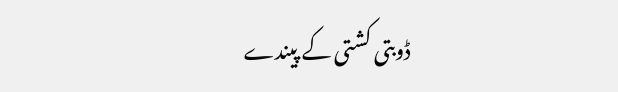ڈوبتی کشتی کے پیندے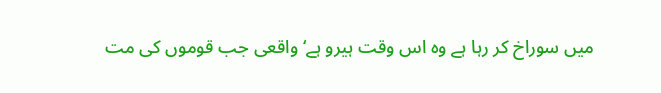میں سوراخ کر رہا ہے وہ اس وقت ہیرو ہے‘ واقعی جب قوموں کی مت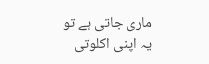ماری جاتی ہے تو یہ اپنی اکلوتی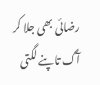رضائی بھی جلا کر آگ تاپنے لگتی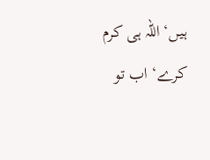ہیں‘ اللہ ہی کرم کرے‘ اب تو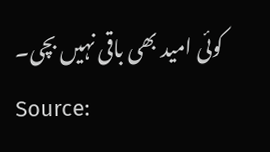کوئی امید بھی باقی نہیں بچی۔
Source: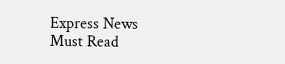Express News
Must Read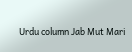Urdu column Jab Mut Mari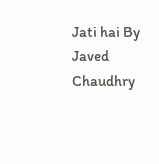Jati hai By Javed Chaudhry